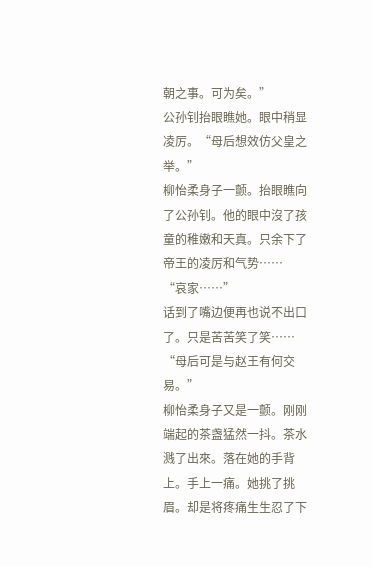朝之事。可为矣。”
公孙钊抬眼瞧她。眼中稍显凌厉。“母后想效仿父皇之举。”
柳怡柔身子一颤。抬眼瞧向了公孙钊。他的眼中沒了孩童的稚嫩和天真。只余下了帝王的凌厉和气势……
“哀家……”
话到了嘴边便再也说不出口了。只是苦苦笑了笑……
“母后可是与赵王有何交易。”
柳怡柔身子又是一颤。刚刚端起的茶盏猛然一抖。茶水溅了出來。落在她的手背上。手上一痛。她挑了挑眉。却是将疼痛生生忍了下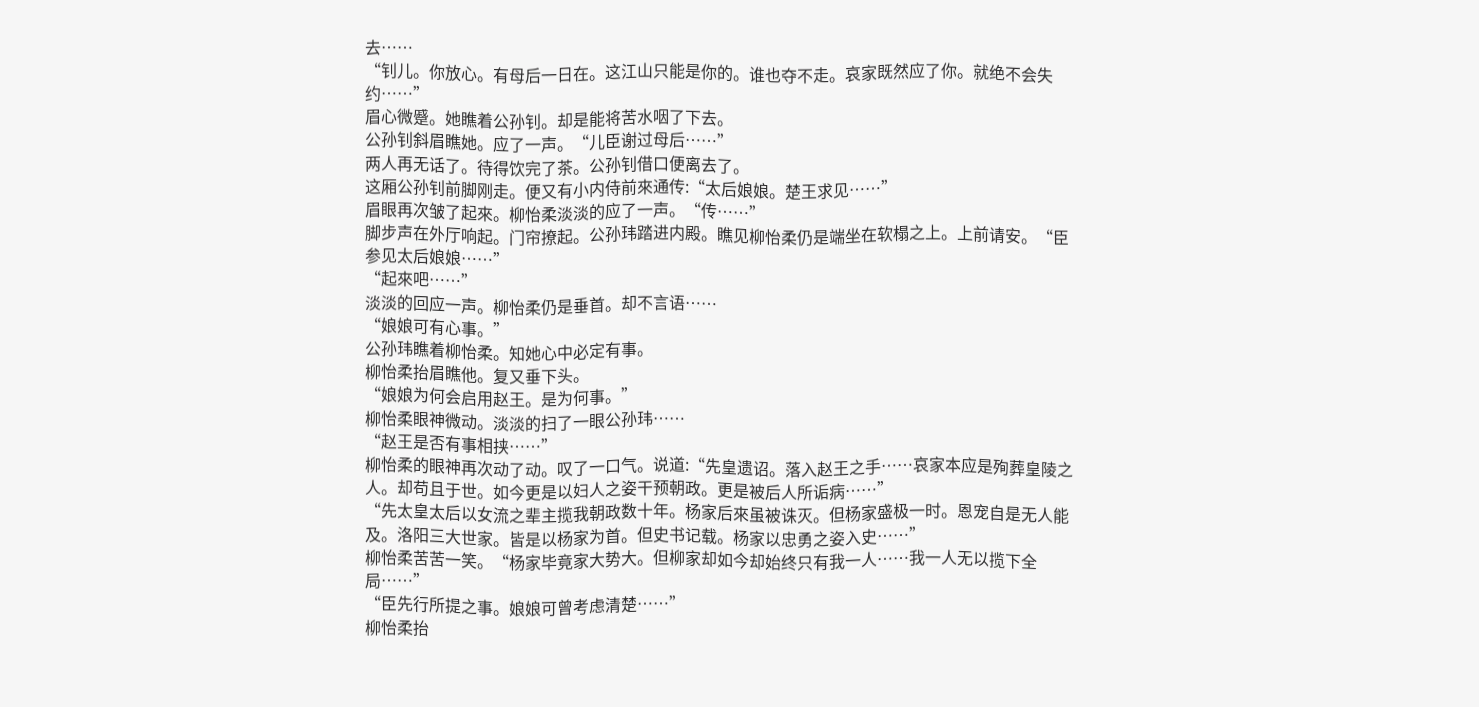去……
“钊儿。你放心。有母后一日在。这江山只能是你的。谁也夺不走。哀家既然应了你。就绝不会失约……”
眉心微蹙。她瞧着公孙钊。却是能将苦水咽了下去。
公孙钊斜眉瞧她。应了一声。“儿臣谢过母后……”
两人再无话了。待得饮完了茶。公孙钊借口便离去了。
这厢公孙钊前脚刚走。便又有小内侍前來通传:“太后娘娘。楚王求见……”
眉眼再次皱了起來。柳怡柔淡淡的应了一声。“传……”
脚步声在外厅响起。门帘撩起。公孙玮踏进内殿。瞧见柳怡柔仍是端坐在软榻之上。上前请安。“臣参见太后娘娘……”
“起來吧……”
淡淡的回应一声。柳怡柔仍是垂首。却不言语……
“娘娘可有心事。”
公孙玮瞧着柳怡柔。知她心中必定有事。
柳怡柔抬眉瞧他。复又垂下头。
“娘娘为何会启用赵王。是为何事。”
柳怡柔眼神微动。淡淡的扫了一眼公孙玮……
“赵王是否有事相挟……”
柳怡柔的眼神再次动了动。叹了一口气。说道:“先皇遗诏。落入赵王之手……哀家本应是殉葬皇陵之人。却苟且于世。如今更是以妇人之姿干预朝政。更是被后人所诟病……”
“先太皇太后以女流之辈主揽我朝政数十年。杨家后來虽被诛灭。但杨家盛极一时。恩宠自是无人能及。洛阳三大世家。皆是以杨家为首。但史书记载。杨家以忠勇之姿入史……”
柳怡柔苦苦一笑。“杨家毕竟家大势大。但柳家却如今却始终只有我一人……我一人无以揽下全局……”
“臣先行所提之事。娘娘可曾考虑清楚……”
柳怡柔抬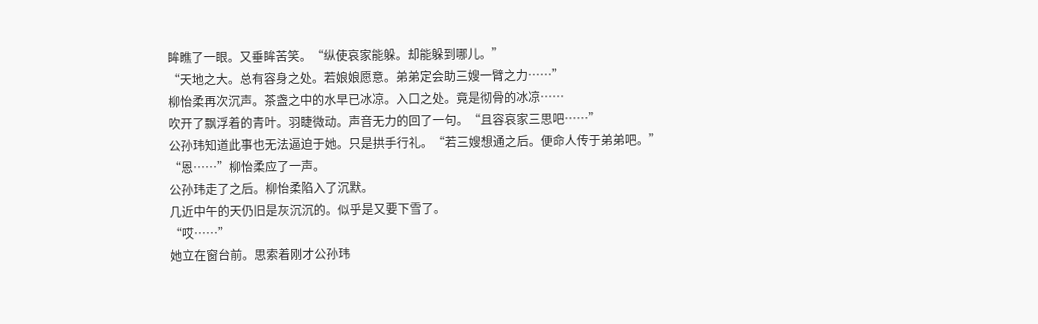眸瞧了一眼。又垂眸苦笑。“纵使哀家能躲。却能躲到哪儿。”
“天地之大。总有容身之处。若娘娘愿意。弟弟定会助三嫂一臂之力……”
柳怡柔再次沉声。茶盏之中的水早已冰凉。入口之处。竟是彻骨的冰凉……
吹开了飘浮着的青叶。羽睫微动。声音无力的回了一句。“且容哀家三思吧……”
公孙玮知道此事也无法逼迫于她。只是拱手行礼。“若三嫂想通之后。便命人传于弟弟吧。”
“恩……”柳怡柔应了一声。
公孙玮走了之后。柳怡柔陷入了沉默。
几近中午的天仍旧是灰沉沉的。似乎是又要下雪了。
“哎……”
她立在窗台前。思索着刚才公孙玮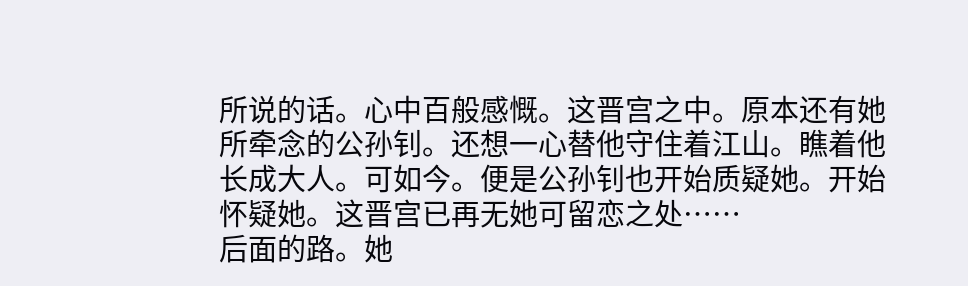所说的话。心中百般感慨。这晋宫之中。原本还有她所牵念的公孙钊。还想一心替他守住着江山。瞧着他长成大人。可如今。便是公孙钊也开始质疑她。开始怀疑她。这晋宫已再无她可留恋之处……
后面的路。她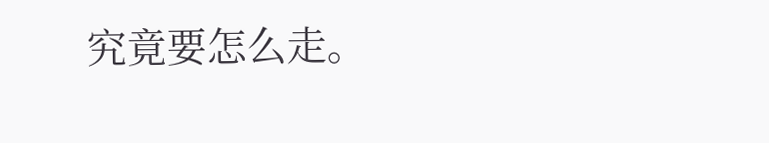究竟要怎么走。